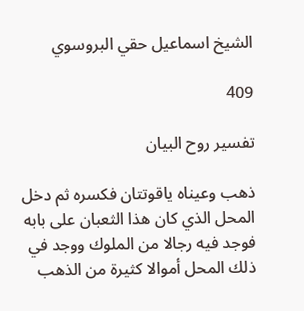الشيخ اسماعيل حقي البروسوي

409

تفسير روح البيان

ذهب وعيناه ياقوتتان فكسره ثم دخل المحل الذي كان هذا الثعبان على بابه فوجد فيه رجالا من الملوك ووجد في ذلك المحل أموالا كثيرة من الذهب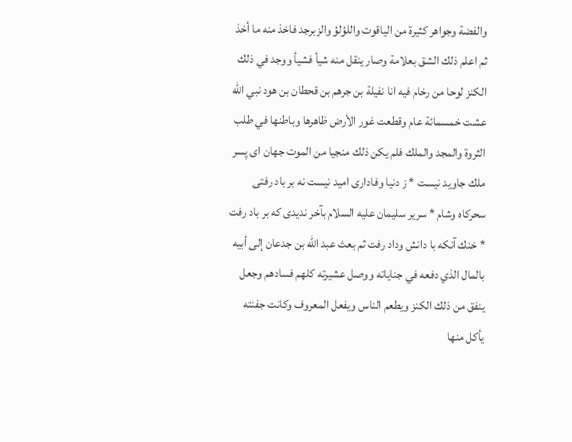والفضة وجواهر كثيرة من الياقوت واللؤلؤ والزبرجد فاخذ منه ما أخذ ثم اعلم ذلك الشق بعلامة وصار ينقل منه شيأ فشيأ ووجد في ذلك الكنز لوحا من رخام فيه انا نفيلة بن جرهم بن قحطان بن هود نبي اللّه عشت خمسمائة عام وقطعت غور الأرض ظاهرها وباطنها في طلب الثروة والمجد والملك فلم يكن ذلك منجيا من الموت جهان اى پسر ملك جاويد نيست * ز دنيا وفادارى اميد نيست نه بر باد رفتى سحركاه وشام * سرير سليمان عليه السلام بآخر نديدى كه بر باد رفت * خنك آنكه با دانش وداد رفت ثم بعث عبد اللّه بن جدعان إلى أبيه بالمال الذي دفعه في جناياته ووصل عشيرته كلهم فسادهم وجعل ينفق من ذلك الكنز ويطعم الناس ويفعل المعروف وكانت جفنته يأكل منها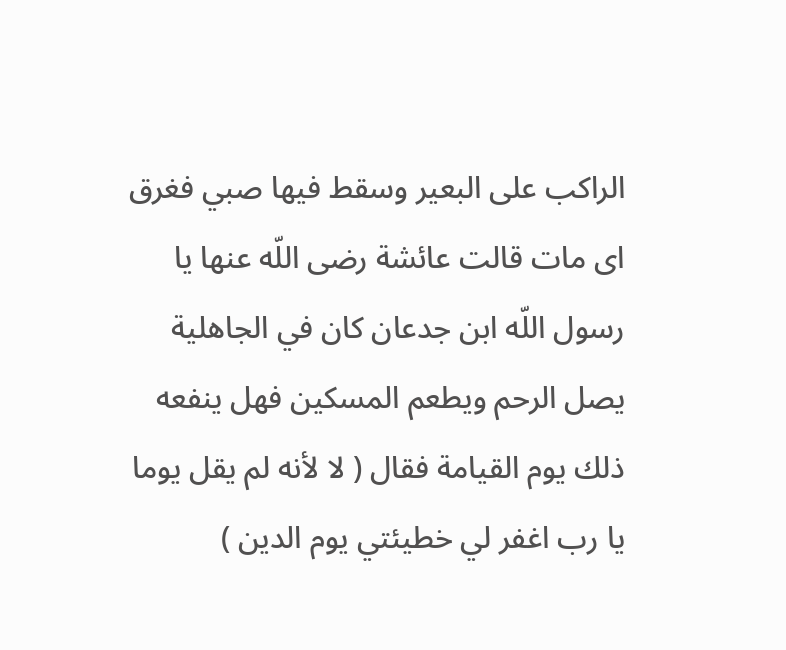الراكب على البعير وسقط فيها صبي فغرق اى مات قالت عائشة رضى اللّه عنها يا رسول اللّه ابن جدعان كان في الجاهلية يصل الرحم ويطعم المسكين فهل ينفعه ذلك يوم القيامة فقال ( لا لأنه لم يقل يوما يا رب اغفر لي خطيئتي يوم الدين )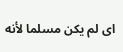اى لم يكن مسلما لأنه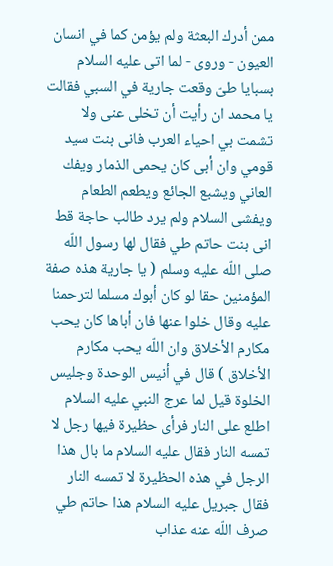ممن أدرك البعثة ولم يؤمن كما في انسان العيون - وروى - لما اتى عليه السلام بسبايا طىّ وقعت جارية في السبي فقالت يا محمد ان رأيت أن تخلى عنى ولا تشمت بي احياء العرب فانى بنت سيد قومي وان أبى كان يحمى الذمار ويفك العاني ويشبع الجائع ويطعم الطعام ويفشى السلام ولم يرد طالب حاجة قط انى بنت حاتم طي فقال لها رسول اللّه صلى اللّه عليه وسلم ( يا جارية هذه صفة المؤمنين حقا لو كان أبوك مسلما لترحمنا عليه وقال خلوا عنها فان أباها كان يحب مكارم الأخلاق وان اللّه يحب مكارم الأخلاق ) قال في أنيس الوحدة وجليس الخلوة قيل لما عرج النبي عليه السلام اطلع على النار فرأى حظيرة فيها رجل لا تمسه النار فقال عليه السلام ما بال هذا الرجل في هذه الحظيرة لا تمسه النار فقال جبريل عليه السلام هذا حاتم طي صرف اللّه عنه عذاب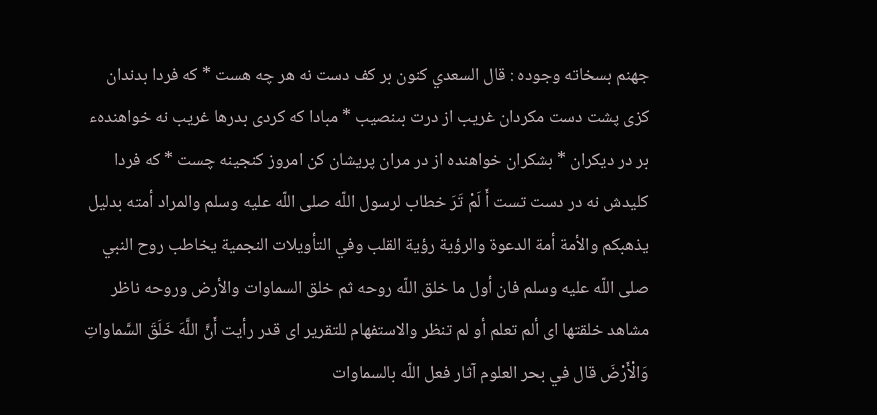جهنم بسخاته وجوده : قال السعدي كنون بر كف دست نه هر چه هست * كه فردا بدندان كزى پشت دست مكردان غريب از درت بىنصيب * مبادا كه كردى بدرها غريب نه خواهندهء بر در ديكران * بشكران خواهنده از در مران پريشان كن امروز كنجينه چست * كه فردا كليدش نه در دست تست أَ لَمْ تَرَ خطاب لرسول اللّه صلى اللّه عليه وسلم والمراد أمته بدليل يذهبكم والأمة أمة الدعوة والرؤية رؤية القلب وفي التأويلات النجمية يخاطب روح النبي صلى اللّه عليه وسلم فان أول ما خلق اللّه روحه ثم خلق السماوات والأرض وروحه ناظر مشاهد خلقتها اى ألم تعلم أو لم تنظر والاستفهام للتقرير اى قدر رأيت أَنَّ اللَّهَ خَلَقَ السَّماواتِ وَالْأَرْضَ قال في بحر العلوم آثار فعل اللّه بالسماوات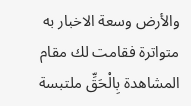والأرض وسعة الاخبار به متواترة فقامت لك مقام المشاهدة بِالْحَقِّ ملتبسة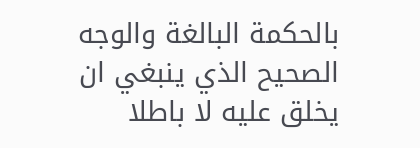بالحكمة البالغة والوجه الصحيح الذي ينبغي ان يخلق عليه لا باطلا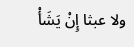ولا عبثا إِنْ يَشَأْ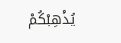يُذْهِبْكُمْ